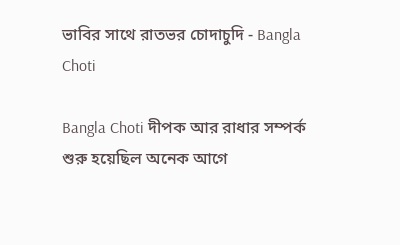ভাবির সাথে রাতভর চোদাচুদি - Bangla Choti

Bangla Choti দীপক আর রাধার সম্পর্ক শুরু হয়েছিল অনেক আগে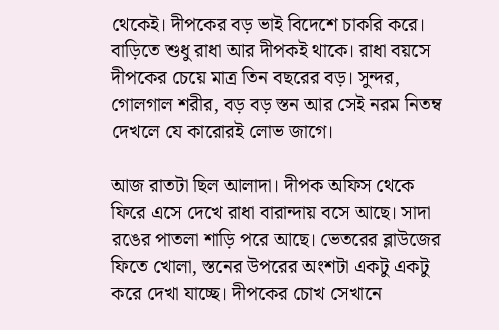থেকেই। দীপকের বড় ভাই বিদেশে চাকরি করে। বাড়িতে শুধু রাধা আর দীপকই থাকে। রাধা বয়সে দীপকের চেয়ে মাত্র তিন বছরের বড়। সুন্দর, গোলগাল শরীর, বড় বড় স্তন আর সেই নরম নিতম্ব দেখলে যে কারোরই লোভ জাগে।

আজ রাতটা ছিল আলাদা। দীপক অফিস থেকে ফিরে এসে দেখে রাধা বারান্দায় বসে আছে। সাদা রঙের পাতলা শাড়ি পরে আছে। ভেতরের ব্লাউজের ফিতে খোলা, স্তনের উপরের অংশটা একটু একটু করে দেখা যাচ্ছে। দীপকের চোখ সেখানে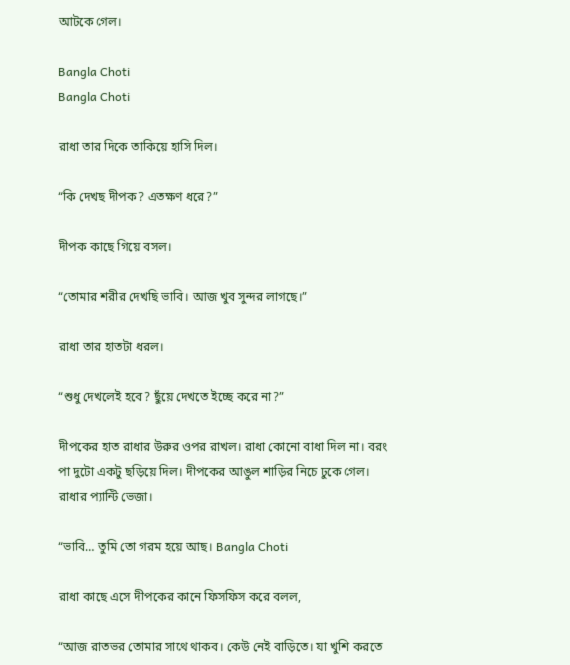আটকে গেল।

Bangla Choti
Bangla Choti

রাধা তার দিকে তাকিয়ে হাসি দিল।

“কি দেখছ দীপক? এতক্ষণ ধরে?”

দীপক কাছে গিয়ে বসল।

“তোমার শরীর দেখছি ভাবি। আজ খুব সুন্দর লাগছে।”

রাধা তার হাতটা ধরল।

“শুধু দেখলেই হবে? ছুঁয়ে দেখতে ইচ্ছে করে না?”

দীপকের হাত রাধার উরুর ওপর রাখল। রাধা কোনো বাধা দিল না। বরং পা দুটো একটু ছড়িয়ে দিল। দীপকের আঙুল শাড়ির নিচে ঢুকে গেল। রাধার প্যান্টি ভেজা।

“ভাবি… তুমি তো গরম হয়ে আছ। Bangla Choti

রাধা কাছে এসে দীপকের কানে ফিসফিস করে বলল,

“আজ রাতভর তোমার সাথে থাকব। কেউ নেই বাড়িতে। যা খুশি করতে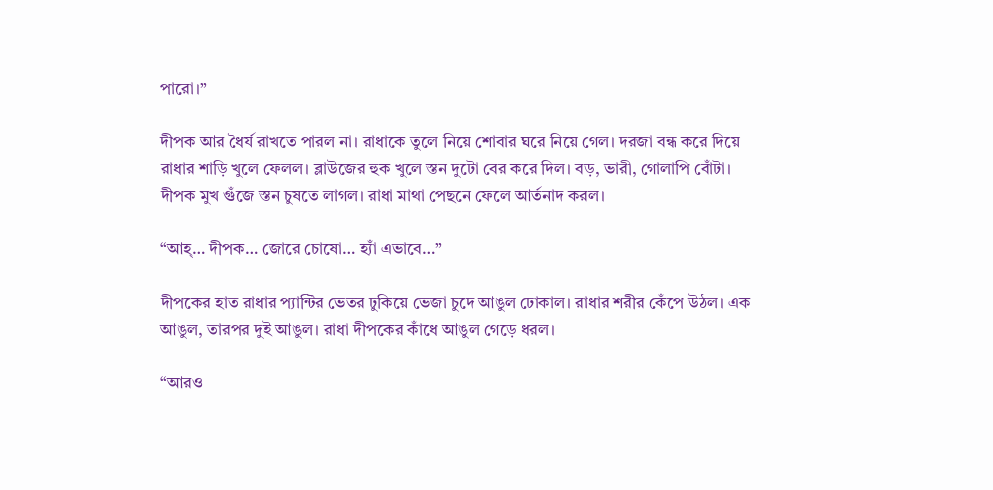পারো।”

দীপক আর ধৈর্য রাখতে পারল না। রাধাকে তুলে নিয়ে শোবার ঘরে নিয়ে গেল। দরজা বন্ধ করে দিয়ে রাধার শাড়ি খুলে ফেলল। ব্লাউজের হুক খুলে স্তন দুটো বের করে দিল। বড়, ভারী, গোলাপি বোঁটা। দীপক মুখ গুঁজে স্তন চুষতে লাগল। রাধা মাথা পেছনে ফেলে আর্তনাদ করল।

“আহ্… দীপক… জোরে চোষো… হ্যাঁ এভাবে…”

দীপকের হাত রাধার প্যান্টির ভেতর ঢুকিয়ে ভেজা চুদে আঙুল ঢোকাল। রাধার শরীর কেঁপে উঠল। এক আঙুল, তারপর দুই আঙুল। রাধা দীপকের কাঁধে আঙুল গেড়ে ধরল।

“আরও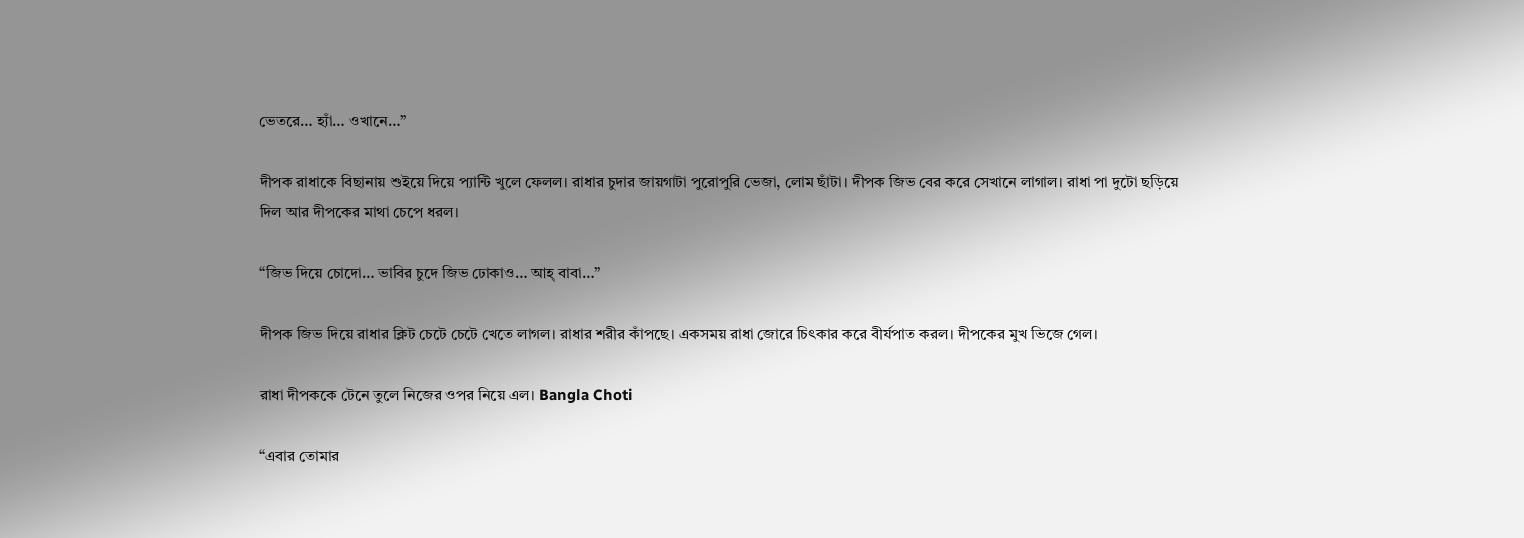ভেতরে… হ্যাঁ… ওখানে…”

দীপক রাধাকে বিছানায় শুইয়ে দিয়ে প্যান্টি খুলে ফেলল। রাধার চুদার জায়গাটা পুরোপুরি ভেজা, লোম ছাঁটা। দীপক জিভ বের করে সেখানে লাগাল। রাধা পা দুটো ছড়িয়ে দিল আর দীপকের মাথা চেপে ধরল।

“জিভ দিয়ে চোদো… ভাবির চুদে জিভ ঢোকাও… আহ্ বাবা…”

দীপক জিভ দিয়ে রাধার ক্লিট চেটে চেটে খেতে লাগল। রাধার শরীর কাঁপছে। একসময় রাধা জোরে চিৎকার করে বীর্যপাত করল। দীপকের মুখ ভিজে গেল।

রাধা দীপককে টেনে তুলে নিজের ওপর নিয়ে এল। Bangla Choti

“এবার তোমার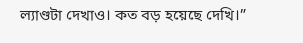ল্যাণ্ডটা দেখাও। কত বড় হয়েছে দেখি।”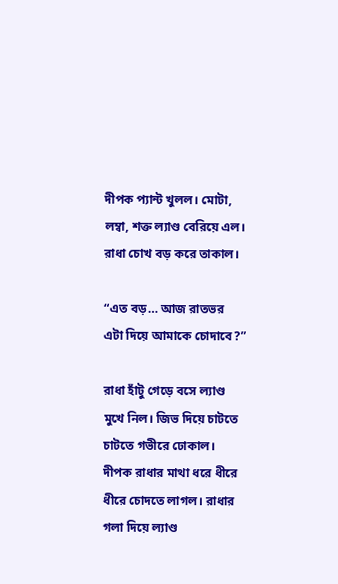দীপক প্যান্ট খুলল। মোটা, লম্বা, শক্ত ল্যাণ্ড বেরিয়ে এল। রাধা চোখ বড় করে তাকাল।

“এত বড়… আজ রাতভর এটা দিয়ে আমাকে চোদাবে?”

রাধা হাঁটু গেড়ে বসে ল্যাণ্ড মুখে নিল। জিভ দিয়ে চাটতে চাটতে গভীরে ঢোকাল। দীপক রাধার মাথা ধরে ধীরে ধীরে চোদতে লাগল। রাধার গলা দিয়ে ল্যাণ্ড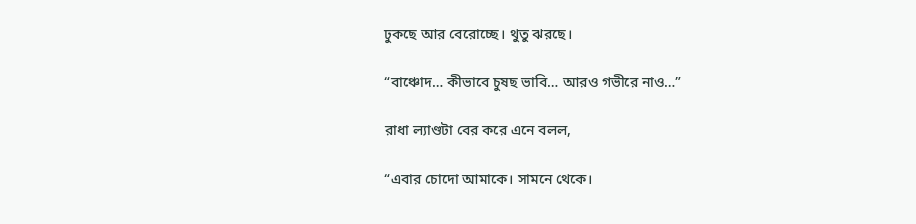ঢুকছে আর বেরোচ্ছে। থুতু ঝরছে।

“বাঞ্চোদ… কীভাবে চুষছ ভাবি… আরও গভীরে নাও…”

রাধা ল্যাণ্ডটা বের করে এনে বলল,

“এবার চোদো আমাকে। সামনে থেকে।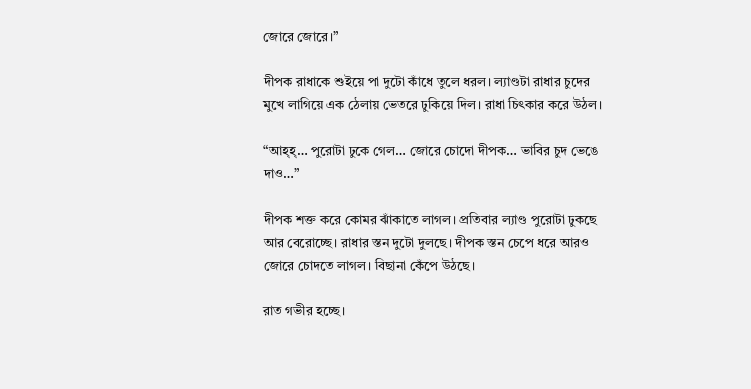জোরে জোরে।”

দীপক রাধাকে শুইয়ে পা দুটো কাঁধে তুলে ধরল। ল্যাণ্ডটা রাধার চুদের মুখে লাগিয়ে এক ঠেলায় ভেতরে ঢুকিয়ে দিল। রাধা চিৎকার করে উঠল।

“আহ্হ্… পুরোটা ঢুকে গেল… জোরে চোদো দীপক… ভাবির চুদ ভেঙে দাও…”

দীপক শক্ত করে কোমর ঝাঁকাতে লাগল। প্রতিবার ল্যাণ্ড পুরোটা ঢুকছে আর বেরোচ্ছে। রাধার স্তন দুটো দুলছে। দীপক স্তন চেপে ধরে আরও জোরে চোদতে লাগল। বিছানা কেঁপে উঠছে।

রাত গভীর হচ্ছে।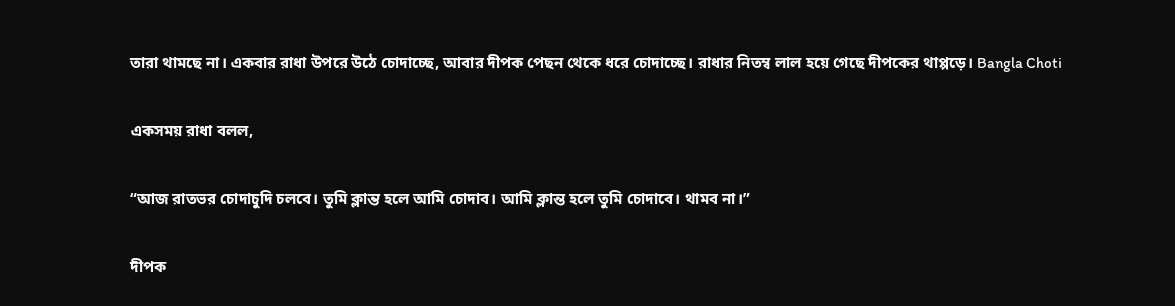তারা থামছে না। একবার রাধা উপরে উঠে চোদাচ্ছে, আবার দীপক পেছন থেকে ধরে চোদাচ্ছে। রাধার নিতম্ব লাল হয়ে গেছে দীপকের থাপ্পড়ে। Bangla Choti

একসময় রাধা বলল,

“আজ রাতভর চোদাচুদি চলবে। তুমি ক্লান্ত হলে আমি চোদাব। আমি ক্লান্ত হলে তুমি চোদাবে। থামব না।”

দীপক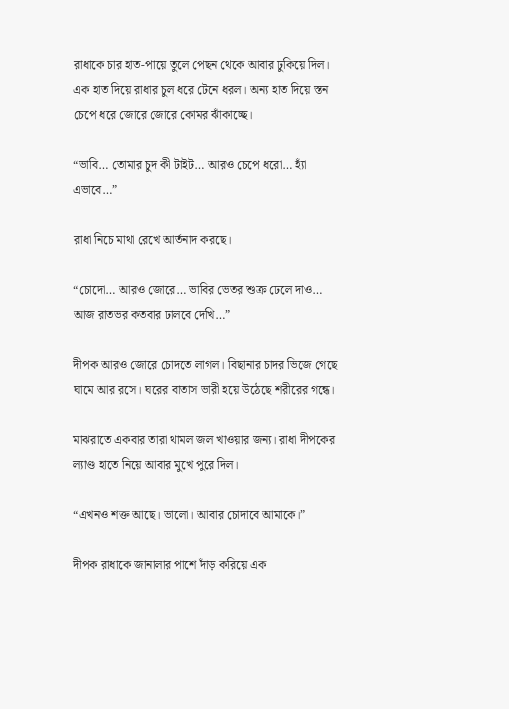রাধাকে চার হাত-পায়ে তুলে পেছন থেকে আবার ঢুকিয়ে দিল। এক হাত দিয়ে রাধার চুল ধরে টেনে ধরল। অন্য হাত দিয়ে স্তন চেপে ধরে জোরে জোরে কোমর ঝাঁকাচ্ছে।

“ভাবি… তোমার চুদ কী টাইট… আরও চেপে ধরো… হ্যাঁ এভাবে…”

রাধা নিচে মাথা রেখে আর্তনাদ করছে।

“চোদো… আরও জোরে… ভাবির ভেতর শুক্র ঢেলে দাও… আজ রাতভর কতবার ঢালবে দেখি…”

দীপক আরও জোরে চোদতে লাগল। বিছানার চাদর ভিজে গেছে ঘামে আর রসে। ঘরের বাতাস ভারী হয়ে উঠেছে শরীরের গন্ধে।

মাঝরাতে একবার তারা থামল জল খাওয়ার জন্য। রাধা দীপকের ল্যাণ্ড হাতে নিয়ে আবার মুখে পুরে দিল।

“এখনও শক্ত আছে। ভালো। আবার চোদাবে আমাকে।”

দীপক রাধাকে জানালার পাশে দাঁড় করিয়ে এক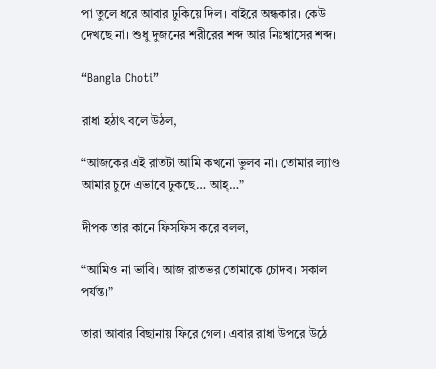পা তুলে ধরে আবার ঢুকিয়ে দিল। বাইরে অন্ধকার। কেউ দেখছে না। শুধু দুজনের শরীরের শব্দ আর নিঃশ্বাসের শব্দ।

“Bangla Choti”

রাধা হঠাৎ বলে উঠল,

“আজকের এই রাতটা আমি কখনো ভুলব না। তোমার ল্যাণ্ড আমার চুদে এভাবে ঢুকছে… আহ্…”

দীপক তার কানে ফিসফিস করে বলল,

“আমিও না ভাবি। আজ রাতভর তোমাকে চোদব। সকাল পর্যন্ত।”

তারা আবার বিছানায় ফিরে গেল। এবার রাধা উপরে উঠে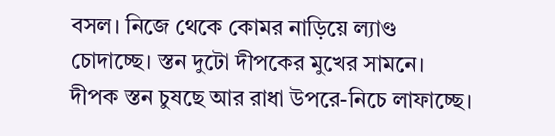বসল। নিজে থেকে কোমর নাড়িয়ে ল্যাণ্ড চোদাচ্ছে। স্তন দুটো দীপকের মুখের সামনে। দীপক স্তন চুষছে আর রাধা উপরে-নিচে লাফাচ্ছে।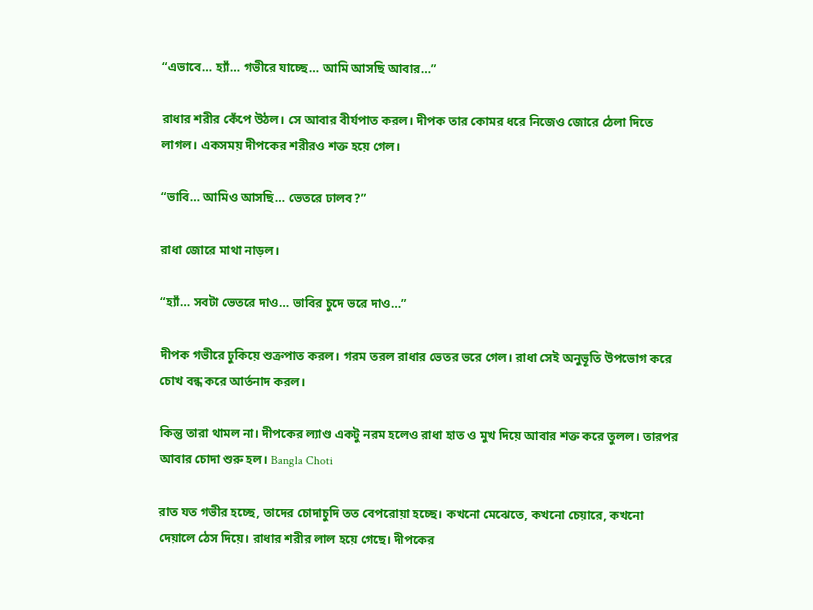“এভাবে… হ্যাঁ… গভীরে যাচ্ছে… আমি আসছি আবার…”

রাধার শরীর কেঁপে উঠল। সে আবার বীর্যপাত করল। দীপক তার কোমর ধরে নিজেও জোরে ঠেলা দিতে লাগল। একসময় দীপকের শরীরও শক্ত হয়ে গেল।

“ভাবি… আমিও আসছি… ভেতরে ঢালব?”

রাধা জোরে মাথা নাড়ল।

“হ্যাঁ… সবটা ভেতরে দাও… ভাবির চুদে ভরে দাও…”

দীপক গভীরে ঢুকিয়ে শুক্রপাত করল। গরম তরল রাধার ভেতর ভরে গেল। রাধা সেই অনুভূতি উপভোগ করে চোখ বন্ধ করে আর্তনাদ করল।

কিন্তু তারা থামল না। দীপকের ল্যাণ্ড একটু নরম হলেও রাধা হাত ও মুখ দিয়ে আবার শক্ত করে তুলল। তারপর আবার চোদা শুরু হল। Bangla Choti

রাত যত গভীর হচ্ছে, তাদের চোদাচুদি তত বেপরোয়া হচ্ছে। কখনো মেঝেতে, কখনো চেয়ারে, কখনো দেয়ালে ঠেস দিয়ে। রাধার শরীর লাল হয়ে গেছে। দীপকের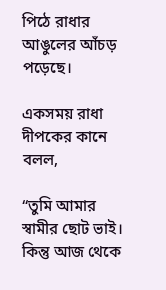পিঠে রাধার আঙুলের আঁচড় পড়েছে।

একসময় রাধা দীপকের কানে বলল,

“তুমি আমার স্বামীর ছোট ভাই। কিন্তু আজ থেকে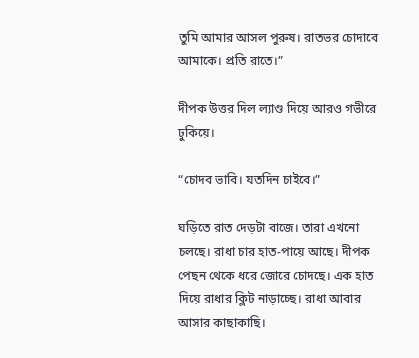তুমি আমার আসল পুরুষ। রাতভর চোদাবে আমাকে। প্রতি রাতে।”

দীপক উত্তর দিল ল্যাণ্ড দিয়ে আরও গভীরে ঢুকিয়ে।

“চোদব ভাবি। যতদিন চাইবে।”

ঘড়িতে রাত দেড়টা বাজে। তারা এখনো চলছে। রাধা চার হাত-পায়ে আছে। দীপক পেছন থেকে ধরে জোরে চোদছে। এক হাত দিয়ে রাধার ক্লিট নাড়াচ্ছে। রাধা আবার আসার কাছাকাছি।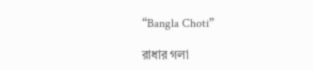“Bangla Choti”

রাধার গলা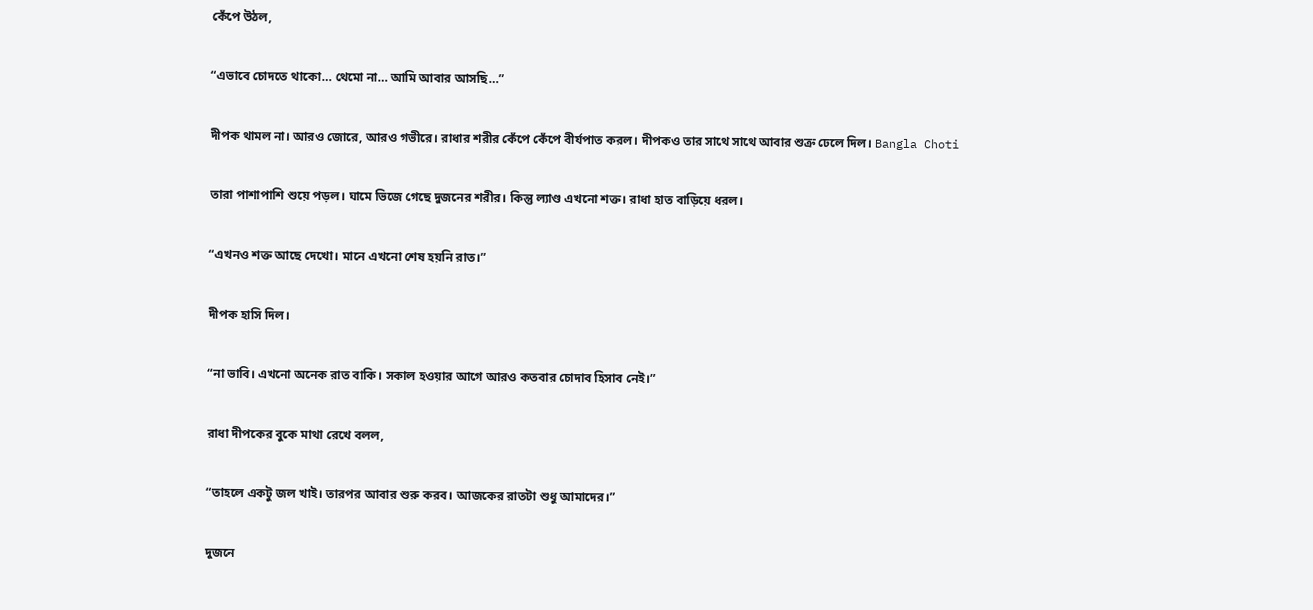কেঁপে উঠল,

“এভাবে চোদতে থাকো… থেমো না… আমি আবার আসছি…”

দীপক থামল না। আরও জোরে, আরও গভীরে। রাধার শরীর কেঁপে কেঁপে বীর্যপাত করল। দীপকও তার সাথে সাথে আবার শুক্র ঢেলে দিল। Bangla Choti

তারা পাশাপাশি শুয়ে পড়ল। ঘামে ভিজে গেছে দুজনের শরীর। কিন্তু ল্যাণ্ড এখনো শক্ত। রাধা হাত বাড়িয়ে ধরল।

“এখনও শক্ত আছে দেখো। মানে এখনো শেষ হয়নি রাত।”

দীপক হাসি দিল।

“না ভাবি। এখনো অনেক রাত বাকি। সকাল হওয়ার আগে আরও কতবার চোদাব হিসাব নেই।”

রাধা দীপকের বুকে মাথা রেখে বলল,

“তাহলে একটু জল খাই। তারপর আবার শুরু করব। আজকের রাতটা শুধু আমাদের।”

দুজনে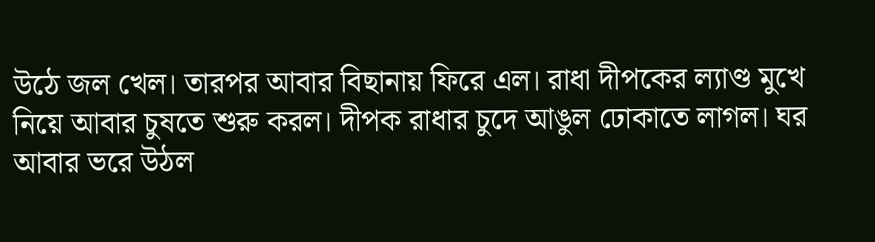উঠে জল খেল। তারপর আবার বিছানায় ফিরে এল। রাধা দীপকের ল্যাণ্ড মুখে নিয়ে আবার চুষতে শুরু করল। দীপক রাধার চুদে আঙুল ঢোকাতে লাগল। ঘর আবার ভরে উঠল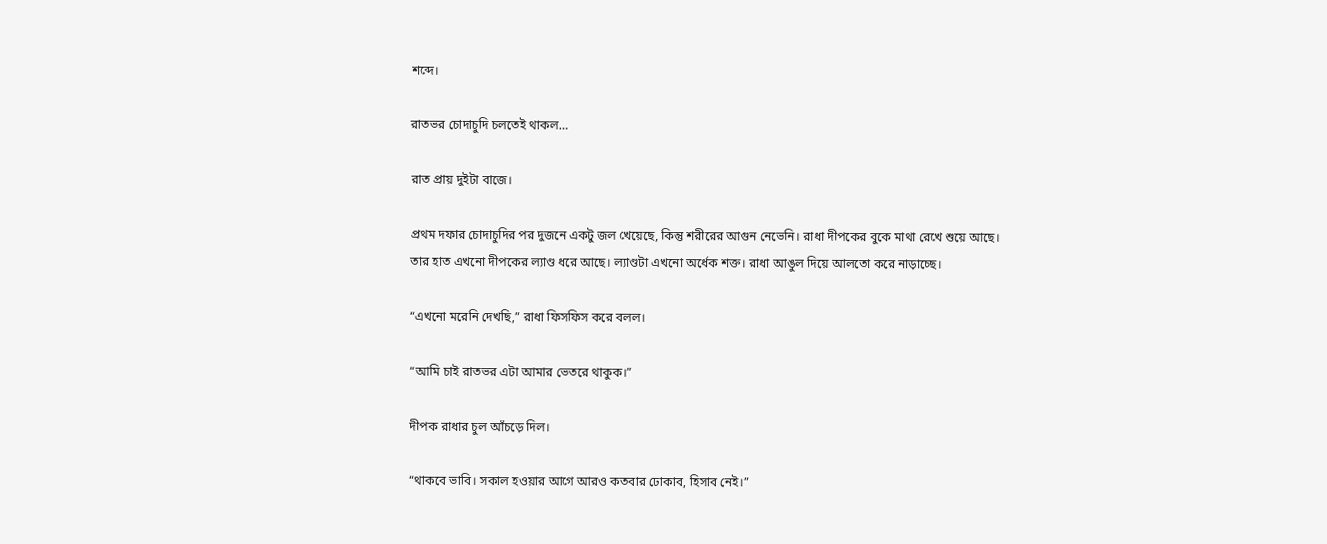শব্দে।

রাতভর চোদাচুদি চলতেই থাকল…

রাত প্রায় দুইটা বাজে।

প্রথম দফার চোদাচুদির পর দুজনে একটু জল খেয়েছে, কিন্তু শরীরের আগুন নেভেনি। রাধা দীপকের বুকে মাথা রেখে শুয়ে আছে। তার হাত এখনো দীপকের ল্যাণ্ড ধরে আছে। ল্যাণ্ডটা এখনো অর্ধেক শক্ত। রাধা আঙুল দিয়ে আলতো করে নাড়াচ্ছে।

“এখনো মরেনি দেখছি,” রাধা ফিসফিস করে বলল।

“আমি চাই রাতভর এটা আমার ভেতরে থাকুক।”

দীপক রাধার চুল আঁচড়ে দিল।

“থাকবে ভাবি। সকাল হওয়ার আগে আরও কতবার ঢোকাব, হিসাব নেই।”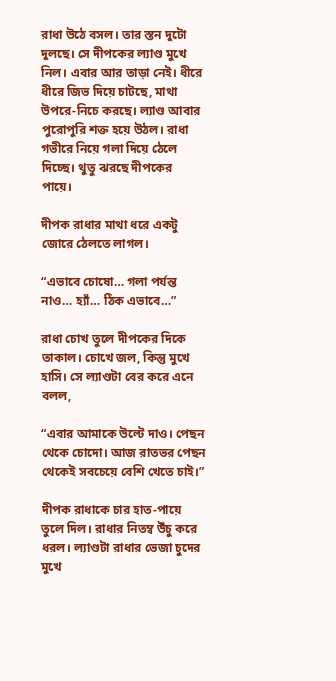রাধা উঠে বসল। তার স্তন দুটো দুলছে। সে দীপকের ল্যাণ্ড মুখে নিল। এবার আর তাড়া নেই। ধীরে ধীরে জিভ দিয়ে চাটছে, মাথা উপরে-নিচে করছে। ল্যাণ্ড আবার পুরোপুরি শক্ত হয়ে উঠল। রাধা গভীরে নিয়ে গলা দিয়ে ঠেলে দিচ্ছে। থুতু ঝরছে দীপকের পায়ে।

দীপক রাধার মাথা ধরে একটু জোরে ঠেলতে লাগল।

“এভাবে চোষো… গলা পর্যন্ত নাও… হ্যাঁ… ঠিক এভাবে…”

রাধা চোখ তুলে দীপকের দিকে তাকাল। চোখে জল, কিন্তু মুখে হাসি। সে ল্যাণ্ডটা বের করে এনে বলল,

“এবার আমাকে উল্টে দাও। পেছন থেকে চোদো। আজ রাতভর পেছন থেকেই সবচেয়ে বেশি খেতে চাই।”

দীপক রাধাকে চার হাত-পায়ে তুলে দিল। রাধার নিতম্ব উঁচু করে ধরল। ল্যাণ্ডটা রাধার ভেজা চুদের মুখে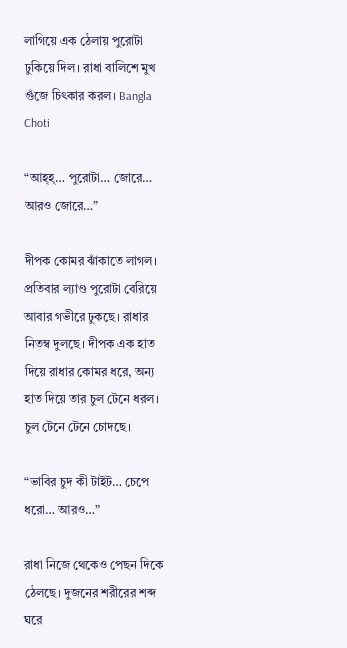লাগিয়ে এক ঠেলায় পুরোটা ঢুকিয়ে দিল। রাধা বালিশে মুখ গুঁজে চিৎকার করল। Bangla Choti

“আহ্হ্… পুরোটা… জোরে… আরও জোরে…”

দীপক কোমর ঝাঁকাতে লাগল। প্রতিবার ল্যাণ্ড পুরোটা বেরিয়ে আবার গভীরে ঢুকছে। রাধার নিতম্ব দুলছে। দীপক এক হাত দিয়ে রাধার কোমর ধরে, অন্য হাত দিয়ে তার চুল টেনে ধরল। চুল টেনে টেনে চোদছে।

“ভাবির চুদ কী টাইট… চেপে ধরো… আরও…”

রাধা নিজে থেকেও পেছন দিকে ঠেলছে। দুজনের শরীরের শব্দ ঘরে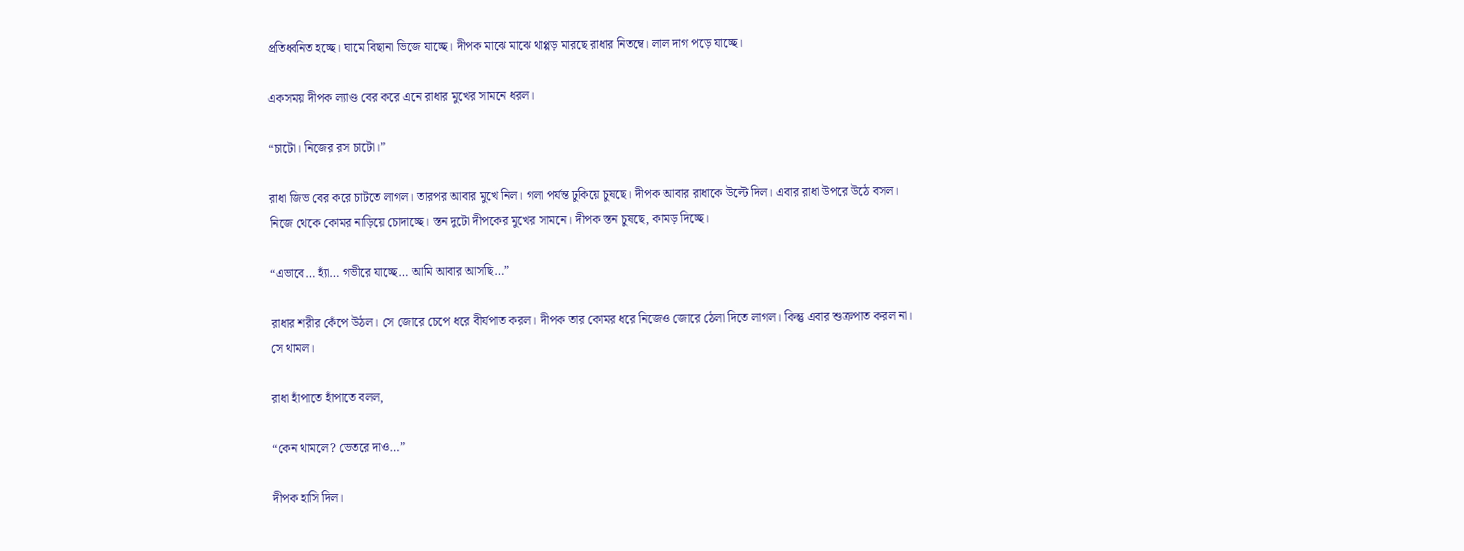প্রতিধ্বনিত হচ্ছে। ঘামে বিছানা ভিজে যাচ্ছে। দীপক মাঝে মাঝে থাপ্পড় মারছে রাধার নিতম্বে। লাল দাগ পড়ে যাচ্ছে।

একসময় দীপক ল্যাণ্ড বের করে এনে রাধার মুখের সামনে ধরল।

“চাটো। নিজের রস চাটো।”

রাধা জিভ বের করে চাটতে লাগল। তারপর আবার মুখে নিল। গলা পর্যন্ত ঢুকিয়ে চুষছে। দীপক আবার রাধাকে উল্টে দিল। এবার রাধা উপরে উঠে বসল। নিজে থেকে কোমর নাড়িয়ে চোদাচ্ছে। স্তন দুটো দীপকের মুখের সামনে। দীপক স্তন চুষছে, কামড় দিচ্ছে।

“এভাবে… হ্যাঁ… গভীরে যাচ্ছে… আমি আবার আসছি…”

রাধার শরীর কেঁপে উঠল। সে জোরে চেপে ধরে বীর্যপাত করল। দীপক তার কোমর ধরে নিজেও জোরে ঠেলা দিতে লাগল। কিন্তু এবার শুক্রপাত করল না। সে থামল।

রাধা হাঁপাতে হাঁপাতে বলল,

“কেন থামলে? ভেতরে দাও…”

দীপক হাসি দিল।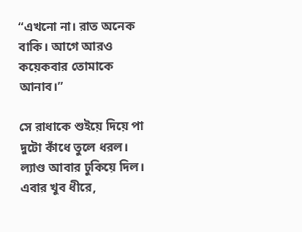“এখনো না। রাত অনেক বাকি। আগে আরও কয়েকবার তোমাকে আনাব।”

সে রাধাকে শুইয়ে দিয়ে পা দুটো কাঁধে তুলে ধরল। ল্যাণ্ড আবার ঢুকিয়ে দিল। এবার খুব ধীরে,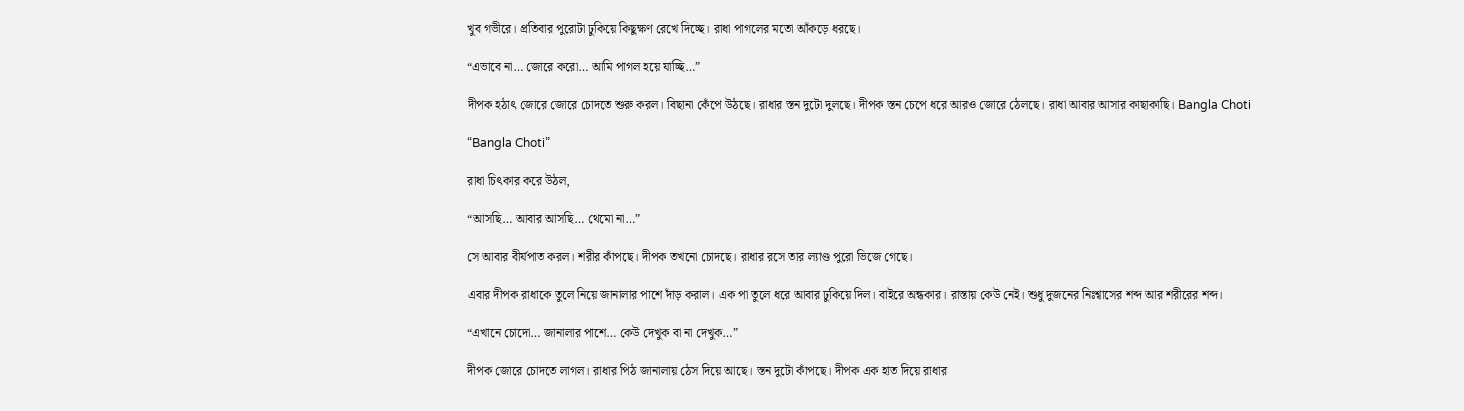খুব গভীরে। প্রতিবার পুরোটা ঢুকিয়ে কিছুক্ষণ রেখে দিচ্ছে। রাধা পাগলের মতো আঁকড়ে ধরছে।

“এভাবে না… জোরে করো… আমি পাগল হয়ে যাচ্ছি…”

দীপক হঠাৎ জোরে জোরে চোদতে শুরু করল। বিছানা কেঁপে উঠছে। রাধার স্তন দুটো দুলছে। দীপক স্তন চেপে ধরে আরও জোরে ঠেলছে। রাধা আবার আসার কাছাকাছি। Bangla Choti

“Bangla Choti”

রাধা চিৎকার করে উঠল,

“আসছি… আবার আসছি… থেমো না…”

সে আবার বীর্যপাত করল। শরীর কাঁপছে। দীপক তখনো চোদছে। রাধার রসে তার ল্যাণ্ড পুরো ভিজে গেছে।

এবার দীপক রাধাকে তুলে নিয়ে জানালার পাশে দাঁড় করাল। এক পা তুলে ধরে আবার ঢুকিয়ে দিল। বাইরে অন্ধকার। রাস্তায় কেউ নেই। শুধু দুজনের নিঃশ্বাসের শব্দ আর শরীরের শব্দ।

“এখানে চোদো… জানালার পাশে… কেউ দেখুক বা না দেখুক…”

দীপক জোরে চোদতে লাগল। রাধার পিঠ জানালায় ঠেস দিয়ে আছে। স্তন দুটো কাঁপছে। দীপক এক হাত দিয়ে রাধার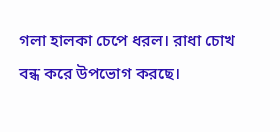গলা হালকা চেপে ধরল। রাধা চোখ বন্ধ করে উপভোগ করছে।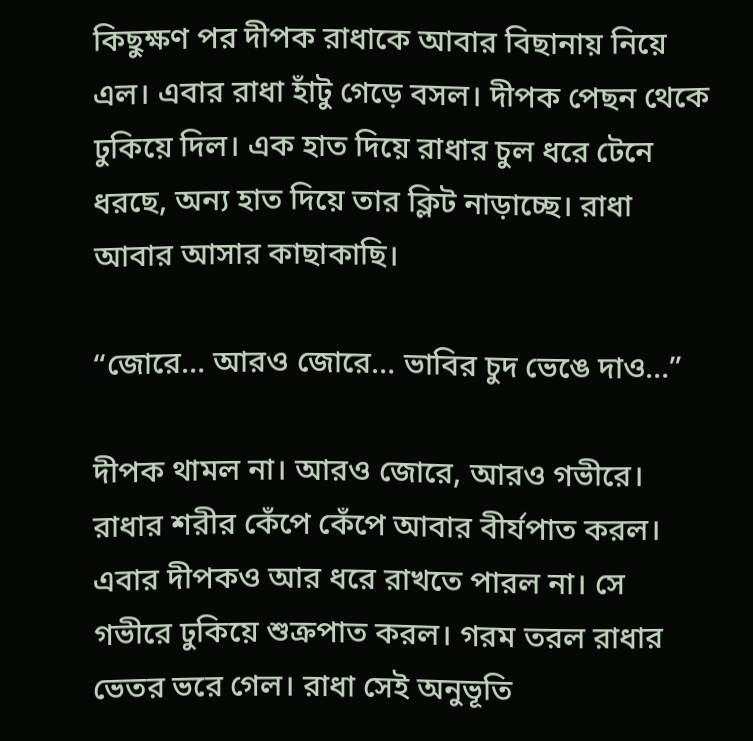কিছুক্ষণ পর দীপক রাধাকে আবার বিছানায় নিয়ে এল। এবার রাধা হাঁটু গেড়ে বসল। দীপক পেছন থেকে ঢুকিয়ে দিল। এক হাত দিয়ে রাধার চুল ধরে টেনে ধরছে, অন্য হাত দিয়ে তার ক্লিট নাড়াচ্ছে। রাধা আবার আসার কাছাকাছি।

“জোরে… আরও জোরে… ভাবির চুদ ভেঙে দাও…”

দীপক থামল না। আরও জোরে, আরও গভীরে। রাধার শরীর কেঁপে কেঁপে আবার বীর্যপাত করল। এবার দীপকও আর ধরে রাখতে পারল না। সে গভীরে ঢুকিয়ে শুক্রপাত করল। গরম তরল রাধার ভেতর ভরে গেল। রাধা সেই অনুভূতি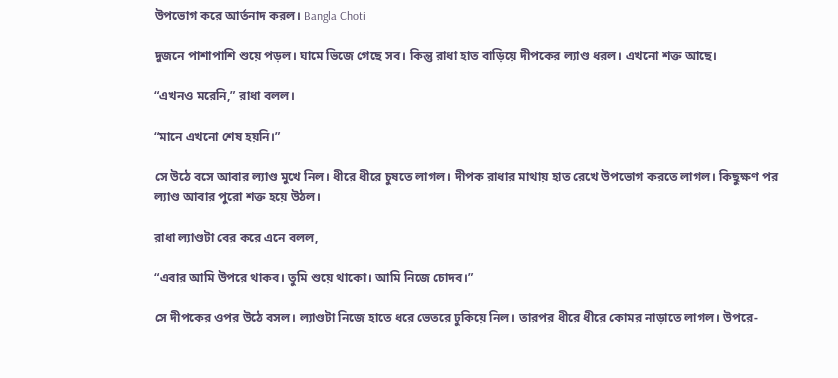উপভোগ করে আর্তনাদ করল। Bangla Choti

দুজনে পাশাপাশি শুয়ে পড়ল। ঘামে ভিজে গেছে সব। কিন্তু রাধা হাত বাড়িয়ে দীপকের ল্যাণ্ড ধরল। এখনো শক্ত আছে।

“এখনও মরেনি,” রাধা বলল।

“মানে এখনো শেষ হয়নি।”

সে উঠে বসে আবার ল্যাণ্ড মুখে নিল। ধীরে ধীরে চুষতে লাগল। দীপক রাধার মাথায় হাত রেখে উপভোগ করতে লাগল। কিছুক্ষণ পর ল্যাণ্ড আবার পুরো শক্ত হয়ে উঠল।

রাধা ল্যাণ্ডটা বের করে এনে বলল,

“এবার আমি উপরে থাকব। তুমি শুয়ে থাকো। আমি নিজে চোদব।”

সে দীপকের ওপর উঠে বসল। ল্যাণ্ডটা নিজে হাতে ধরে ভেতরে ঢুকিয়ে নিল। তারপর ধীরে ধীরে কোমর নাড়াতে লাগল। উপরে-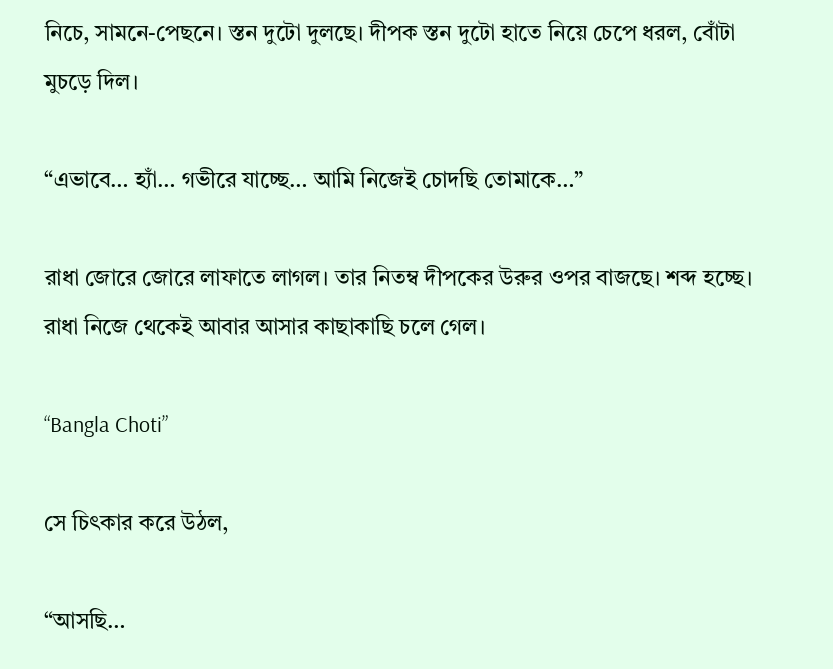নিচে, সামনে-পেছনে। স্তন দুটো দুলছে। দীপক স্তন দুটো হাতে নিয়ে চেপে ধরল, বোঁটা মুচড়ে দিল।

“এভাবে… হ্যাঁ… গভীরে যাচ্ছে… আমি নিজেই চোদছি তোমাকে…”

রাধা জোরে জোরে লাফাতে লাগল। তার নিতম্ব দীপকের উরুর ওপর বাজছে। শব্দ হচ্ছে। রাধা নিজে থেকেই আবার আসার কাছাকাছি চলে গেল।

“Bangla Choti”

সে চিৎকার করে উঠল,

“আসছি…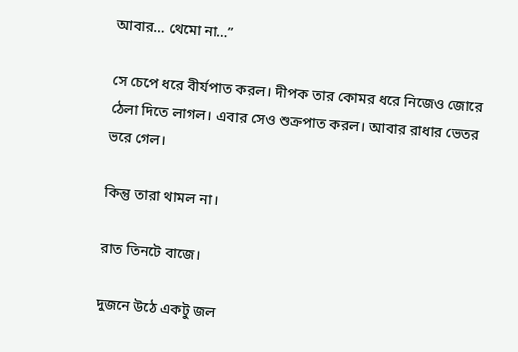আবার… থেমো না…”

সে চেপে ধরে বীর্যপাত করল। দীপক তার কোমর ধরে নিজেও জোরে ঠেলা দিতে লাগল। এবার সেও শুক্রপাত করল। আবার রাধার ভেতর ভরে গেল।

কিন্তু তারা থামল না।

রাত তিনটে বাজে।

দুজনে উঠে একটু জল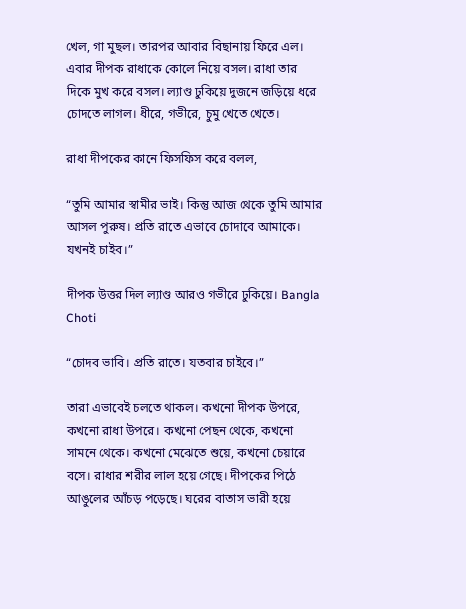খেল, গা মুছল। তারপর আবার বিছানায় ফিরে এল। এবার দীপক রাধাকে কোলে নিয়ে বসল। রাধা তার দিকে মুখ করে বসল। ল্যাণ্ড ঢুকিয়ে দুজনে জড়িয়ে ধরে চোদতে লাগল। ধীরে, গভীরে, চুমু খেতে খেতে।

রাধা দীপকের কানে ফিসফিস করে বলল,

“তুমি আমার স্বামীর ভাই। কিন্তু আজ থেকে তুমি আমার আসল পুরুষ। প্রতি রাতে এভাবে চোদাবে আমাকে। যখনই চাইব।”

দীপক উত্তর দিল ল্যাণ্ড আরও গভীরে ঢুকিয়ে। Bangla Choti

“চোদব ভাবি। প্রতি রাতে। যতবার চাইবে।”

তারা এভাবেই চলতে থাকল। কখনো দীপক উপরে, কখনো রাধা উপরে। কখনো পেছন থেকে, কখনো সামনে থেকে। কখনো মেঝেতে শুয়ে, কখনো চেয়ারে বসে। রাধার শরীর লাল হয়ে গেছে। দীপকের পিঠে আঙুলের আঁচড় পড়েছে। ঘরের বাতাস ভারী হয়ে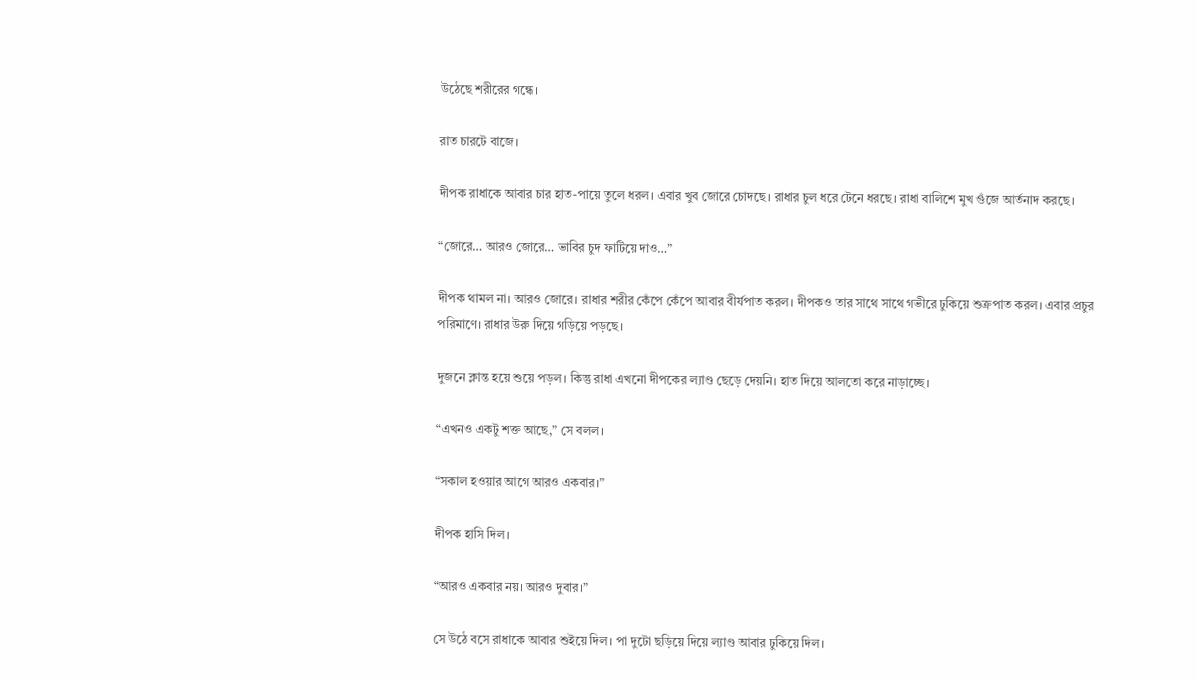উঠেছে শরীরের গন্ধে।

রাত চারটে বাজে।

দীপক রাধাকে আবার চার হাত-পায়ে তুলে ধরল। এবার খুব জোরে চোদছে। রাধার চুল ধরে টেনে ধরছে। রাধা বালিশে মুখ গুঁজে আর্তনাদ করছে।

“জোরে… আরও জোরে… ভাবির চুদ ফাটিয়ে দাও…”

দীপক থামল না। আরও জোরে। রাধার শরীর কেঁপে কেঁপে আবার বীর্যপাত করল। দীপকও তার সাথে সাথে গভীরে ঢুকিয়ে শুক্রপাত করল। এবার প্রচুর পরিমাণে। রাধার উরু দিয়ে গড়িয়ে পড়ছে।

দুজনে ক্লান্ত হয়ে শুয়ে পড়ল। কিন্তু রাধা এখনো দীপকের ল্যাণ্ড ছেড়ে দেয়নি। হাত দিয়ে আলতো করে নাড়াচ্ছে।

“এখনও একটু শক্ত আছে,” সে বলল।

“সকাল হওয়ার আগে আরও একবার।”

দীপক হাসি দিল।

“আরও একবার নয়। আরও দুবার।”

সে উঠে বসে রাধাকে আবার শুইয়ে দিল। পা দুটো ছড়িয়ে দিয়ে ল্যাণ্ড আবার ঢুকিয়ে দিল।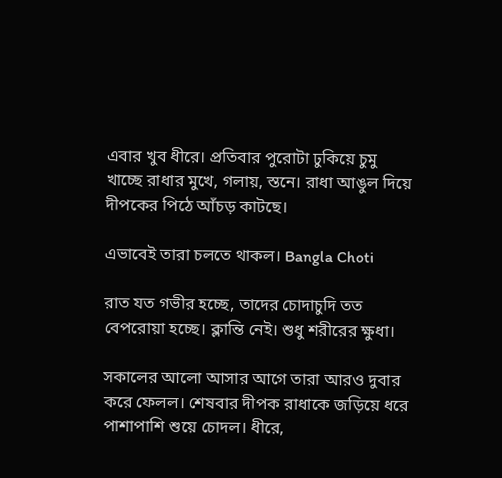এবার খুব ধীরে। প্রতিবার পুরোটা ঢুকিয়ে চুমু খাচ্ছে রাধার মুখে, গলায়, স্তনে। রাধা আঙুল দিয়ে দীপকের পিঠে আঁচড় কাটছে।

এভাবেই তারা চলতে থাকল। Bangla Choti

রাত যত গভীর হচ্ছে, তাদের চোদাচুদি তত বেপরোয়া হচ্ছে। ক্লান্তি নেই। শুধু শরীরের ক্ষুধা।

সকালের আলো আসার আগে তারা আরও দুবার করে ফেলল। শেষবার দীপক রাধাকে জড়িয়ে ধরে পাশাপাশি শুয়ে চোদল। ধীরে,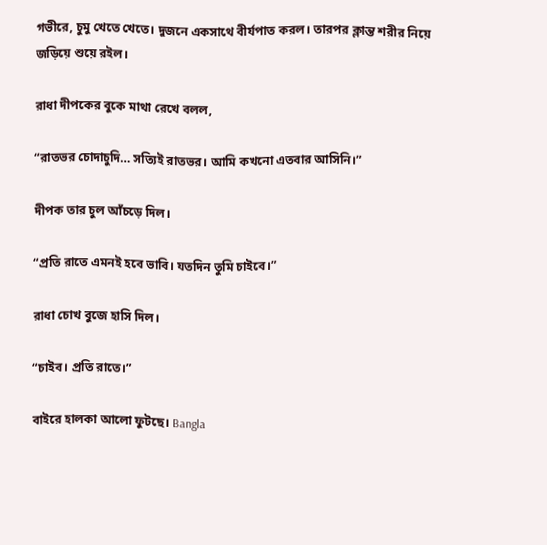গভীরে, চুমু খেতে খেতে। দুজনে একসাথে বীর্যপাত করল। তারপর ক্লান্ত শরীর নিয়ে জড়িয়ে শুয়ে রইল।

রাধা দীপকের বুকে মাথা রেখে বলল,

“রাতভর চোদাচুদি… সত্যিই রাতভর। আমি কখনো এতবার আসিনি।”

দীপক তার চুল আঁচড়ে দিল।

“প্রতি রাতে এমনই হবে ভাবি। যতদিন তুমি চাইবে।”

রাধা চোখ বুজে হাসি দিল।

“চাইব। প্রতি রাতে।”

বাইরে হালকা আলো ফুটছে। Bangla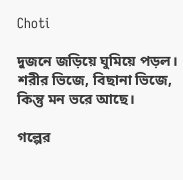Choti

দুজনে জড়িয়ে ঘুমিয়ে পড়ল। শরীর ভিজে, বিছানা ভিজে, কিন্তু মন ভরে আছে।

গল্পের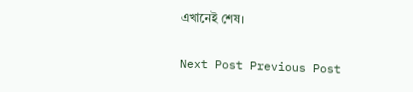এখানেই শেষ।

Next Post Previous Post